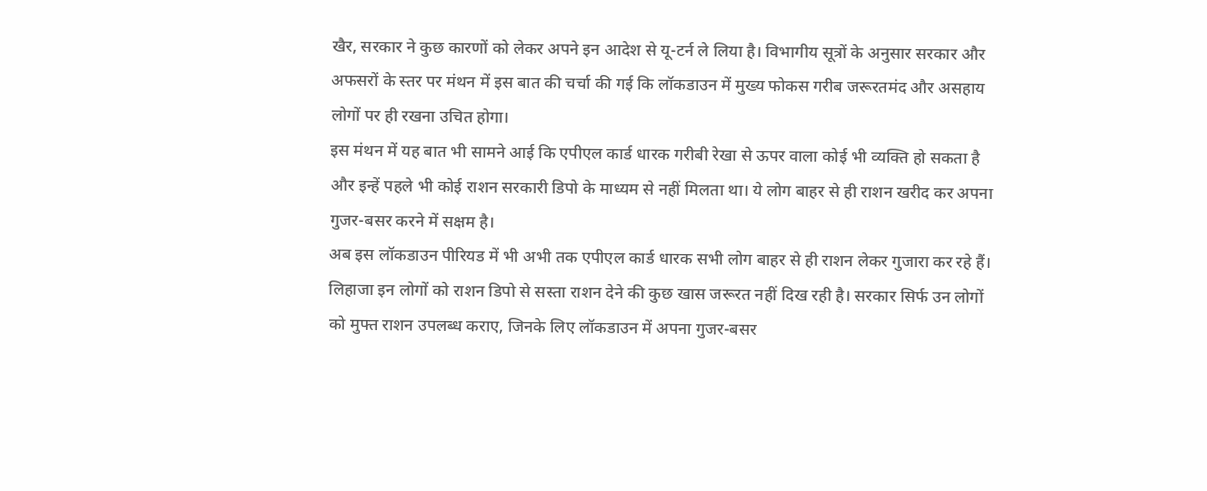खैर, सरकार ने कुछ कारणों को लेकर अपने इन आदेश से यू-टर्न ले लिया है। विभागीय सूत्रों के अनुसार सरकार और अफसरों के स्तर पर मंथन में इस बात की चर्चा की गई कि लॉकडाउन में मुख्य फोकस गरीब जरूरतमंद और असहाय लोगों पर ही रखना उचित होगा।
इस मंथन में यह बात भी सामने आई कि एपीएल कार्ड धारक गरीबी रेखा से ऊपर वाला कोई भी व्यक्ति हो सकता है और इन्हें पहले भी कोई राशन सरकारी डिपो के माध्यम से नहीं मिलता था। ये लोग बाहर से ही राशन खरीद कर अपना गुजर-बसर करने में सक्षम है।
अब इस लॉकडाउन पीरियड में भी अभी तक एपीएल कार्ड धारक सभी लोग बाहर से ही राशन लेकर गुजारा कर रहे हैं। लिहाजा इन लोगों को राशन डिपो से सस्ता राशन देने की कुछ खास जरूरत नहीं दिख रही है। सरकार सिर्फ उन लोगों को मुफ्त राशन उपलब्ध कराए, जिनके लिए लॉकडाउन में अपना गुजर-बसर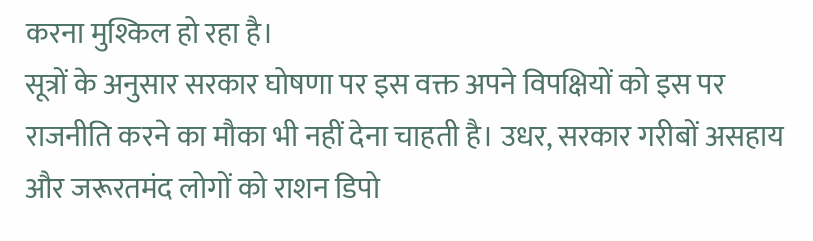करना मुश्किल हो रहा है।
सूत्रों के अनुसार सरकार घोषणा पर इस वक्त अपने विपक्षियों को इस पर राजनीति करने का मौका भी नहीं देना चाहती है। उधर, सरकार गरीबों असहाय और जरूरतमंद लोगों को राशन डिपो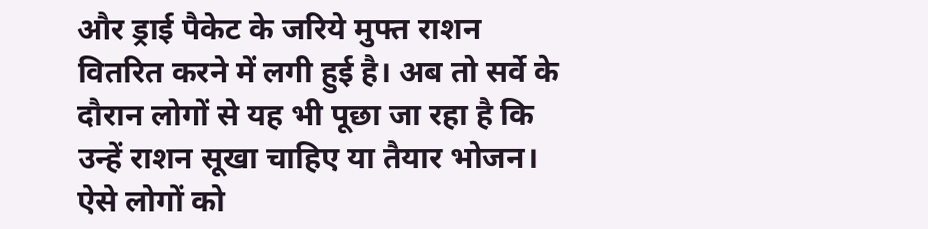और ड्राई पैकेट के जरिये मुफ्त राशन वितरित करने में लगी हुई है। अब तो सर्वे के दौरान लोगों से यह भी पूछा जा रहा है कि उन्हें राशन सूखा चाहिए या तैयार भोजन। ऐसे लोगों को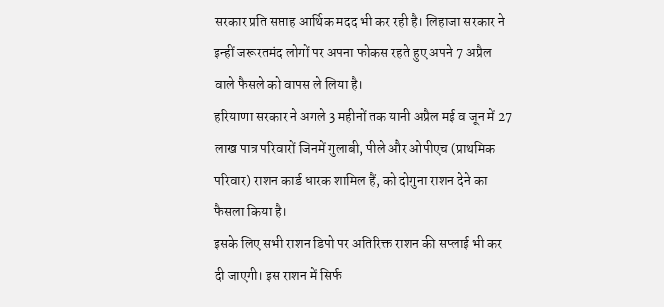सरकार प्रति सप्ताह आर्थिक मदद भी कर रही है। लिहाजा सरकार ने इन्हीं जरूरतमंद लोगों पर अपना फोकस रहते हुए अपने 7 अप्रैल वाले फैसले को वापस ले लिया है।
हरियाणा सरकार ने अगले 3 महीनों तक यानी अप्रैल मई व जून में 27 लाख पात्र परिवारों जिनमें गुलाबी, पीले और ओपीएच (प्राथमिक परिवार) राशन कार्ड धारक शामिल हैं, को दोगुना राशन देने का फैसला किया है।
इसके लिए सभी राशन डिपो पर अतिरिक्त राशन की सप्लाई भी कर दी जाएगी। इस राशन में सिर्फ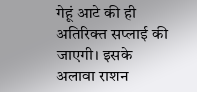गेहूं आटे की ही अतिरिक्त सप्लाई की जाएगी। इसके अलावा राशन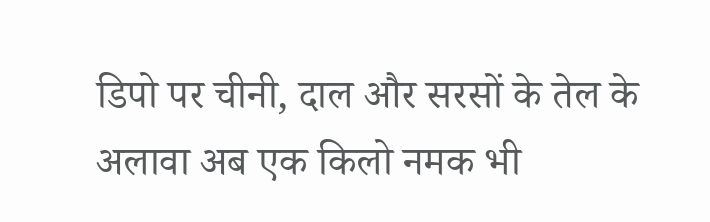डिपो पर चीनी, दाल और सरसों के तेल के अलावा अब एक किलो नमक भी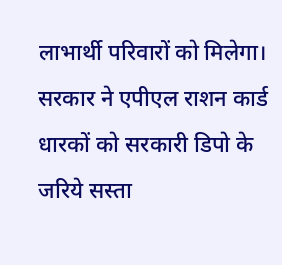लाभार्थी परिवारों को मिलेगा।
सरकार ने एपीएल राशन कार्ड धारकों को सरकारी डिपो के जरिये सस्ता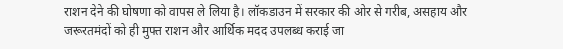राशन देने की घोषणा को वापस ले लिया है। लॉकडाउन में सरकार की ओर से गरीब, असहाय और जरूरतमंदों को ही मुफ्त राशन और आर्थिक मदद उपलब्ध कराई जा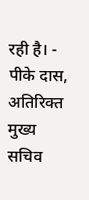रही है। - पीके दास, अतिरिक्त मुख्य सचिव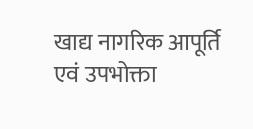खाद्य नागरिक आपूर्ति एवं उपभोक्ता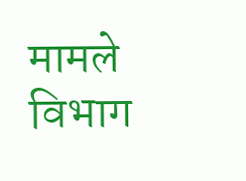मामले विभाग